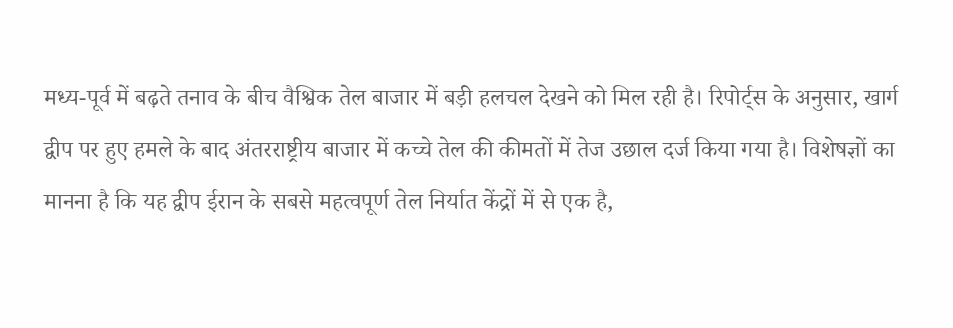मध्य-पूर्व में बढ़ते तनाव के बीच वैश्विक तेल बाजार में बड़ी हलचल देखने को मिल रही है। रिपोर्ट्स के अनुसार, खार्ग द्वीप पर हुए हमले के बाद अंतरराष्ट्रीय बाजार में कच्चे तेल की कीमतों में तेज उछाल दर्ज किया गया है। विशेषज्ञों का मानना है कि यह द्वीप ईरान के सबसे महत्वपूर्ण तेल निर्यात केंद्रों में से एक है,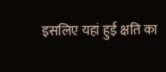इसलिए यहां हुई क्षति का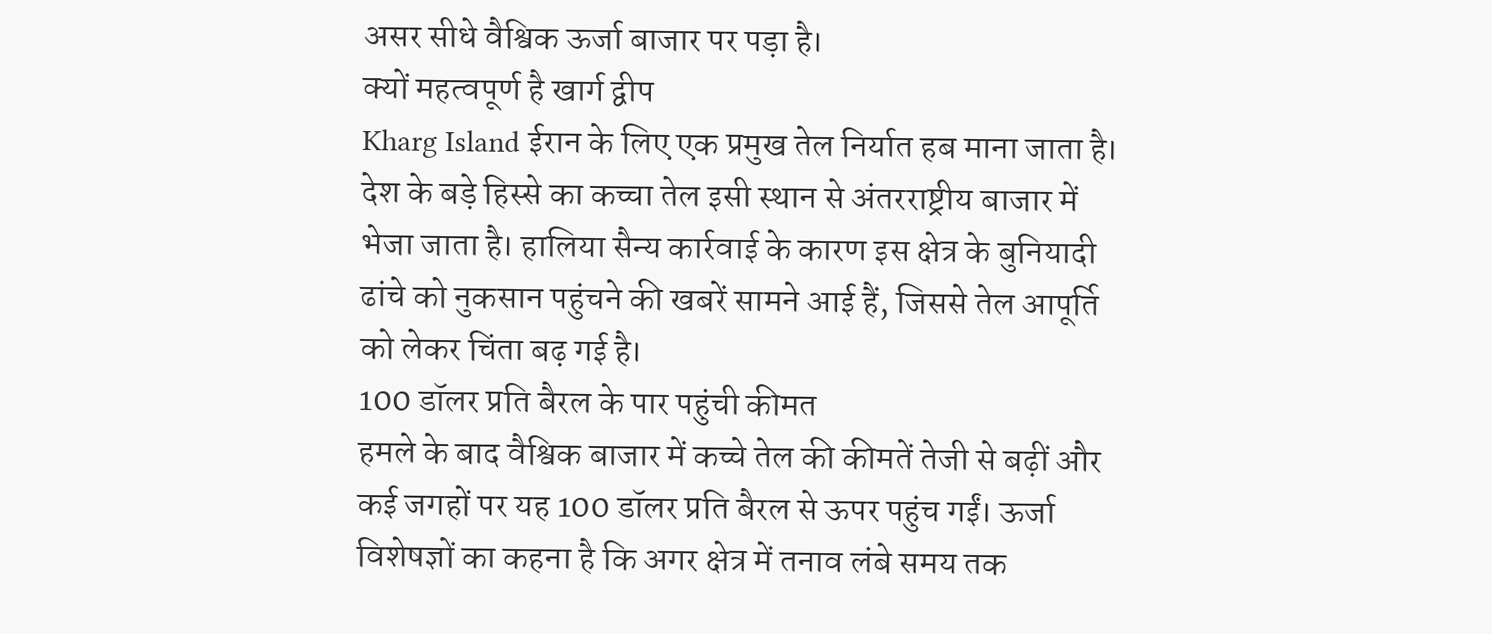असर सीधे वैश्विक ऊर्जा बाजार पर पड़ा है।
क्यों महत्वपूर्ण है खार्ग द्वीप
Kharg Island ईरान के लिए एक प्रमुख तेल निर्यात हब माना जाता है। देश के बड़े हिस्से का कच्चा तेल इसी स्थान से अंतरराष्ट्रीय बाजार में भेजा जाता है। हालिया सैन्य कार्रवाई के कारण इस क्षेत्र के बुनियादी ढांचे को नुकसान पहुंचने की खबरें सामने आई हैं, जिससे तेल आपूर्ति को लेकर चिंता बढ़ गई है।
100 डॉलर प्रति बैरल के पार पहुंची कीमत
हमले के बाद वैश्विक बाजार में कच्चे तेल की कीमतें तेजी से बढ़ीं और कई जगहों पर यह 100 डॉलर प्रति बैरल से ऊपर पहुंच गईं। ऊर्जा विशेषज्ञों का कहना है कि अगर क्षेत्र में तनाव लंबे समय तक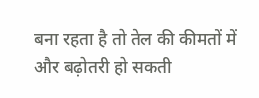बना रहता है तो तेल की कीमतों में और बढ़ोतरी हो सकती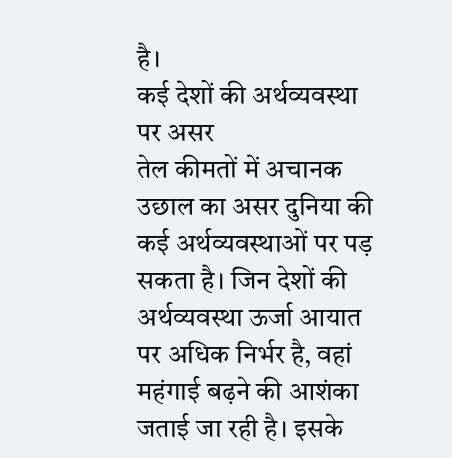है।
कई देशों की अर्थव्यवस्था पर असर
तेल कीमतों में अचानक उछाल का असर दुनिया की कई अर्थव्यवस्थाओं पर पड़ सकता है। जिन देशों की अर्थव्यवस्था ऊर्जा आयात पर अधिक निर्भर है, वहां महंगाई बढ़ने की आशंका जताई जा रही है। इसके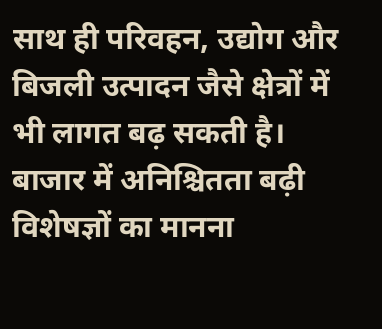साथ ही परिवहन, उद्योग और बिजली उत्पादन जैसे क्षेत्रों में भी लागत बढ़ सकती है।
बाजार में अनिश्चितता बढ़ी
विशेषज्ञों का मानना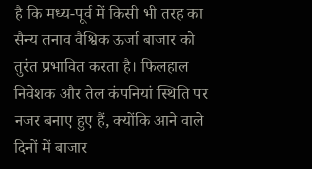है कि मध्य-पूर्व में किसी भी तरह का सैन्य तनाव वैश्विक ऊर्जा बाजार को तुरंत प्रभावित करता है। फिलहाल निवेशक और तेल कंपनियां स्थिति पर नजर बनाए हुए हैं, क्योंकि आने वाले दिनों में बाजार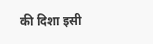की दिशा इसी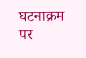घटनाक्रम पर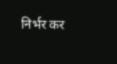निर्भर कर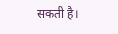सकती है।